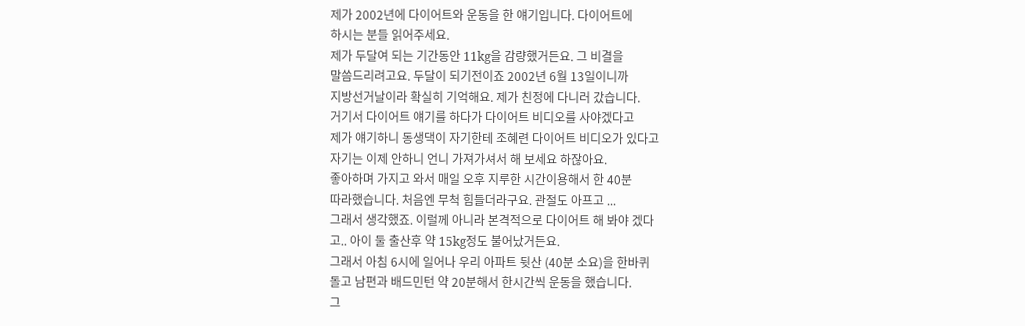제가 2002년에 다이어트와 운동을 한 얘기입니다. 다이어트에
하시는 분들 읽어주세요.
제가 두달여 되는 기간동안 11kg을 감량했거든요. 그 비결을
말씀드리려고요. 두달이 되기전이죠 2002년 6월 13일이니까
지방선거날이라 확실히 기억해요. 제가 친정에 다니러 갔습니다.
거기서 다이어트 얘기를 하다가 다이어트 비디오를 사야겠다고
제가 얘기하니 동생댁이 자기한테 조혜련 다이어트 비디오가 있다고
자기는 이제 안하니 언니 가져가셔서 해 보세요 하잖아요.
좋아하며 가지고 와서 매일 오후 지루한 시간이용해서 한 40분
따라했습니다. 처음엔 무척 힘들더라구요. 관절도 아프고 ...
그래서 생각했죠. 이럴께 아니라 본격적으로 다이어트 해 봐야 겠다
고.. 아이 둘 출산후 약 15kg정도 불어났거든요.
그래서 아침 6시에 일어나 우리 아파트 뒷산 (40분 소요)을 한바퀴
돌고 남편과 배드민턴 약 20분해서 한시간씩 운동을 했습니다.
그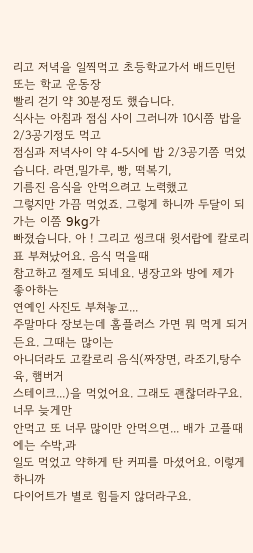리고 저녁을 일찍먹고 초등학교가서 배드민턴 또는 학교 운동장
빨리 걷기 약 30분정도 했습니다.
식사는 아침과 점심 사이 그러니까 10시쯤 밥을 2/3공기정도 먹고
점심과 저녁사이 약 4-5시에 밥 2/3공기쯤 먹었습니다. 라면,밀가루, 빵, 떡복기,
기름진 음식을 안먹으려고 노력했고
그렇지만 가끔 먹었죠. 그렇게 하니까 두달이 되가는 이쯤 9kg가
빠졌습니다. 아 ! 그리고 씽크대 윗서랍에 칼로리표 부쳐났어요. 음식 먹을때
참고하고 절제도 되네요. 냉장고와 방에 제가 좋아하는
연예인 사진도 부쳐놓고...
주말마다 장보는데 홈플러스 가면 뭐 먹게 되거든요. 그때는 많이는
아니더라도 고칼로리 음식(짜장면, 라조기,탕수육, 햄버거
스테이크...)을 먹었어요. 그래도 괜찮더라구요. 너무 늦게만
안먹고 또 너무 많이만 안먹으면... 배가 고플때에는 수박,과
일도 먹었고 약하게 탄 커피를 마셨어요. 이렇게 하니까
다이어트가 별로 힘들지 않더라구요.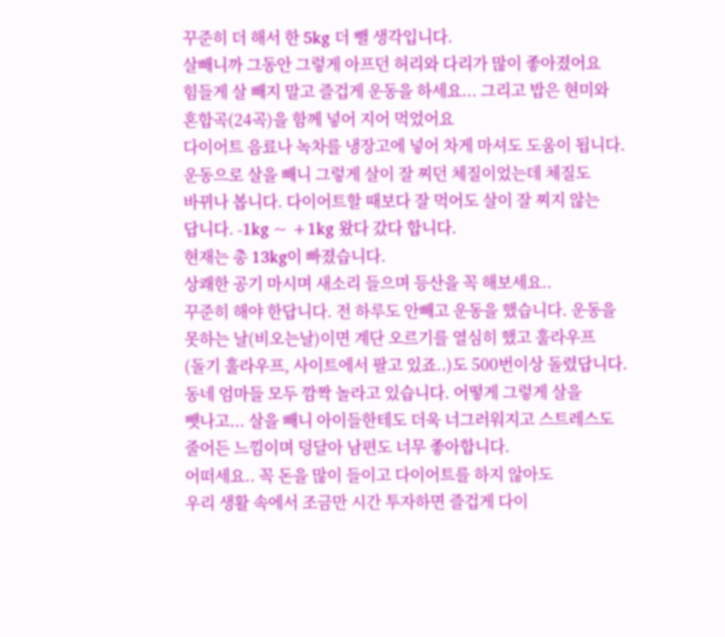꾸준히 더 해서 한 5kg 더 뺄 생각입니다.
살빼니까 그동안 그렇게 아프던 허리와 다리가 많이 좋아졌어요
힘들게 살 빼지 말고 즐겁게 운동을 하세요... 그리고 밥은 현미와
혼합곡(24곡)을 함께 넣어 지어 먹었어요
다이어트 음료나 녹차를 냉장고에 넣어 차게 마셔도 도움이 됩니다.
운동으로 살을 빼니 그렇게 살이 잘 찌던 체질이었는데 체질도
바뀌나 봅니다. 다이어트할 때보다 잘 먹어도 살이 잘 찌지 않는
답니다. -1kg ~ +1kg 왔다 갔다 합니다.
현재는 총 13kg이 빠졌습니다.
상쾌한 공기 마시며 새소리 들으며 등산을 꼭 해보세요..
꾸준히 해야 한답니다. 전 하루도 안빼고 운동을 했습니다. 운동을
못하는 날(비오는날)이면 계단 오르기를 열심히 했고 훌라우프
(돌기 훌라우프, 사이트에서 팔고 있죠..)도 500번이상 돌렸답니다.
동네 엄마들 모두 깜짝 놀라고 있습니다. 어떻게 그렇게 살을
뺏나고... 살을 빼니 아이들한테도 더욱 너그러워지고 스트레스도
줄어든 느낌이며 덩달아 남편도 너무 좋아합니다.
어떠세요.. 꼭 돈을 많이 들이고 다이어트를 하지 않아도
우리 생활 속에서 조금만 시간 투자하면 즐겁게 다이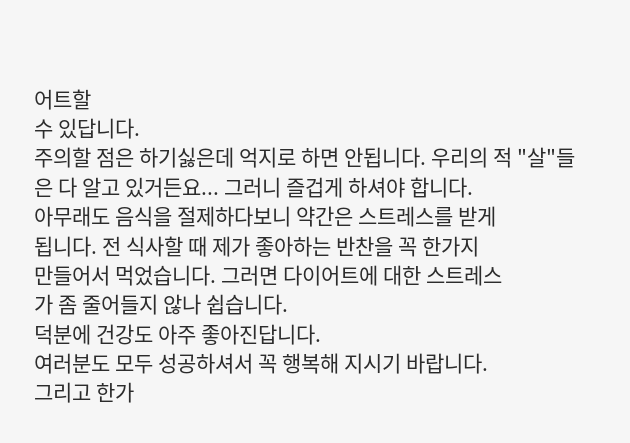어트할
수 있답니다.
주의할 점은 하기싫은데 억지로 하면 안됩니다. 우리의 적 "살"들
은 다 알고 있거든요... 그러니 즐겁게 하셔야 합니다.
아무래도 음식을 절제하다보니 약간은 스트레스를 받게
됩니다. 전 식사할 때 제가 좋아하는 반찬을 꼭 한가지
만들어서 먹었습니다. 그러면 다이어트에 대한 스트레스
가 좀 줄어들지 않나 쉽습니다.
덕분에 건강도 아주 좋아진답니다.
여러분도 모두 성공하셔서 꼭 행복해 지시기 바랍니다.
그리고 한가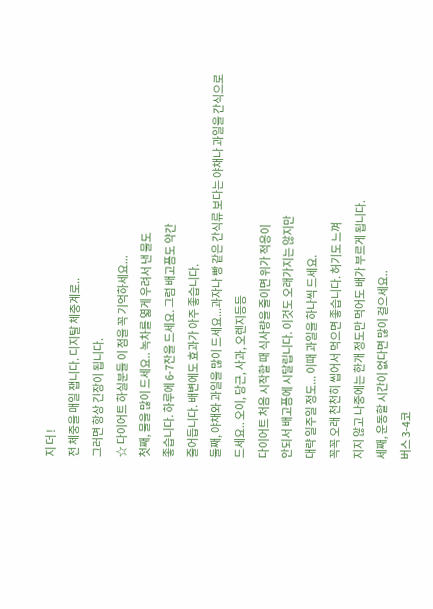지 더 !
전 체중을 매일 잽니다. 디지탈 체중계로..
그러면 항상 긴장이 됩니다.
☆ 다이어트 하실분들 이 점을 꼭 기억하세요...
첫째, 물을 많이 드세요.. 녹차를 엷게 우려서 낸 물도
좋습니다. 하루에 6-7잔을 드세요. 그럼 배고픔도 약간
줄어듭니다. 배변에도 효과가 아주 좋습니다.
둘째, 야채와 과일을 많이 드세요...과자나 빵 같은 간식류 보다는 야채나 과일을 간식으로
드세요.. 오이, 당근, 사과, 오렌지등등
다이어트 처음 시작할 때 식사량을 줄이면 위가 적응이
안되서 배고픔에 시달립니다. 이것도 오래가지는 않지만
대략 일주일 정도... 이때 과일을 하나씩 드세요.
꼭꼭 오래 천천히 씹어서 먹으면 좋습니다. 허기도 느껴
지지 않고 나중에는 한개 정도만 먹어도 배가 부르게 됩니다.
세째, 운동할 시간이 없다면 많이 걸으세요..
버스 3-4코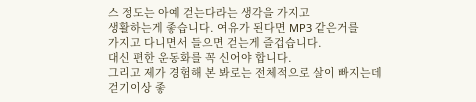스 정도는 아예 걷는다라는 생각을 가지고
생활하는게 좋습니다. 여유가 된다면 MP3 같은거를
가지고 다니면서 들으면 걷는게 즐겁습니다.
대신 편한 운동화를 꼭 신어야 합니다.
그리고 제가 경험해 본 봐로는 전체적으로 살이 빠지는데
걷기이상 좋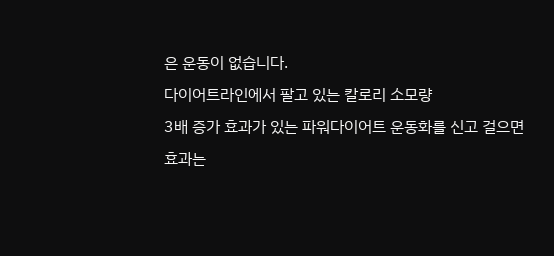은 운동이 없습니다.
다이어트라인에서 팔고 있는 칼로리 소모량
3배 증가 효과가 있는 파워다이어트 운동화를 신고 걸으면
효과는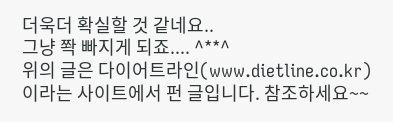더욱더 확실할 것 같네요..
그냥 쫙 빠지게 되죠.... ^**^
위의 글은 다이어트라인(www.dietline.co.kr)이라는 사이트에서 펀 글입니다. 참조하세요~~